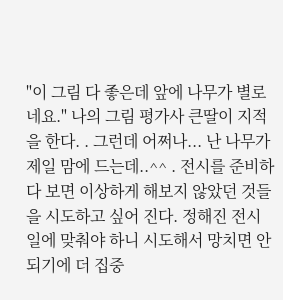"이 그림 다 좋은데 앞에 나무가 별로네요." 나의 그림 평가사 큰딸이 지적을 한다. . 그런데 어쩌나... 난 나무가 제일 맘에 드는데..^^ . 전시를 준비하다 보면 이상하게 해보지 않았던 것들을 시도하고 싶어 진다. 정해진 전시일에 맞춰야 하니 시도해서 망치면 안 되기에 더 집중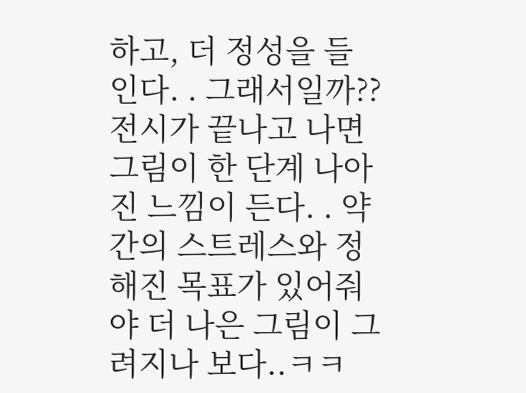하고, 더 정성을 들인다. . 그래서일까?? 전시가 끝나고 나면 그림이 한 단계 나아진 느낌이 든다. . 약간의 스트레스와 정해진 목표가 있어줘야 더 나은 그림이 그려지나 보다..ㅋㅋ